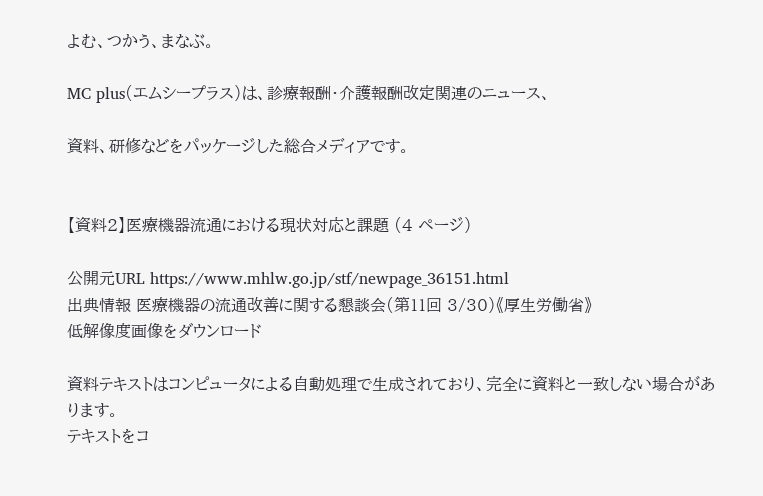よむ、つかう、まなぶ。

MC plus(エムシープラス)は、診療報酬・介護報酬改定関連のニュース、

資料、研修などをパッケージした総合メディアです。


【資料2】医療機器流通における現状対応と課題 (4 ページ)

公開元URL https://www.mhlw.go.jp/stf/newpage_36151.html
出典情報 医療機器の流通改善に関する懇談会(第11回 3/30)《厚生労働省》
低解像度画像をダウンロード

資料テキストはコンピュータによる自動処理で生成されており、完全に資料と一致しない場合があります。
テキストをコ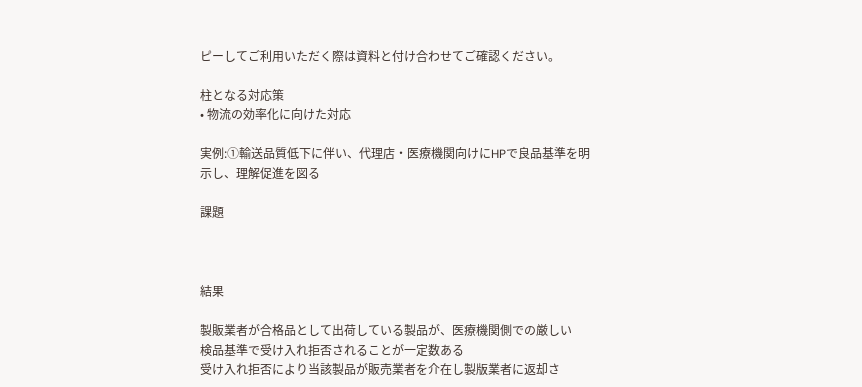ピーしてご利用いただく際は資料と付け合わせてご確認ください。

柱となる対応策
• 物流の効率化に向けた対応

実例:①輸送品質低下に伴い、代理店・医療機関向けにHPで良品基準を明
示し、理解促進を図る

課題



結果

製販業者が合格品として出荷している製品が、医療機関側での厳しい
検品基準で受け入れ拒否されることが一定数ある
受け入れ拒否により当該製品が販売業者を介在し製版業者に返却さ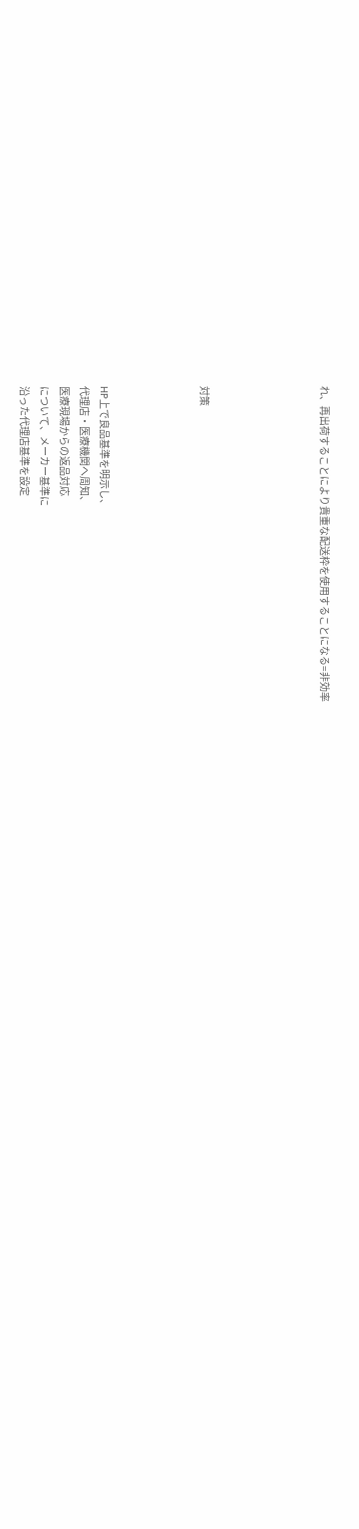れ、再出荷することにより貴重な配送枠を使用することになる=非効率





対策




HP上で良品基準を明示し、
代理店・医療機関へ周知、
医療現場からの返品対応
について、メーカー基準に
沿った代理店基準を設定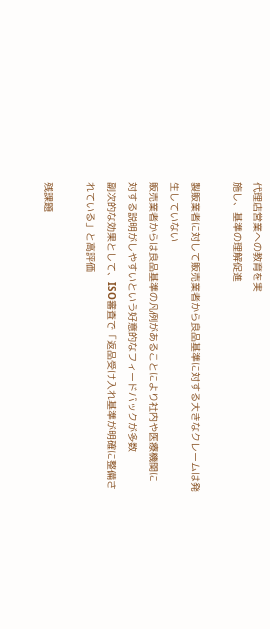代理店営業への教育を実
施し、基準の理解促進

製販業者に対して販売業者から良品基準に対する大きなクレームは発
生していない
販売業者からは良品基準の凡例があることにより社内や医療機関に
対する説明がしやすいという好意的なフィードバックが多数
副次的な効果として、ISO審査で「返品受け入れ基準が明確に整備さ
れている」と高評価

残課題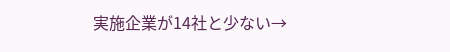実施企業が14社と少ない→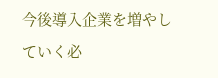今後導入企業を増やしていく必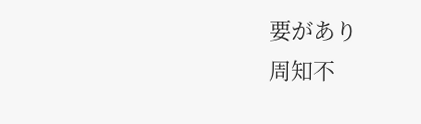要があり
周知不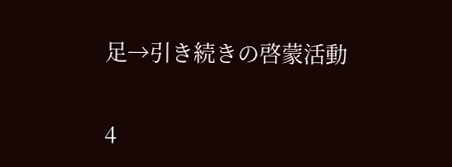足→引き続きの啓蒙活動

4